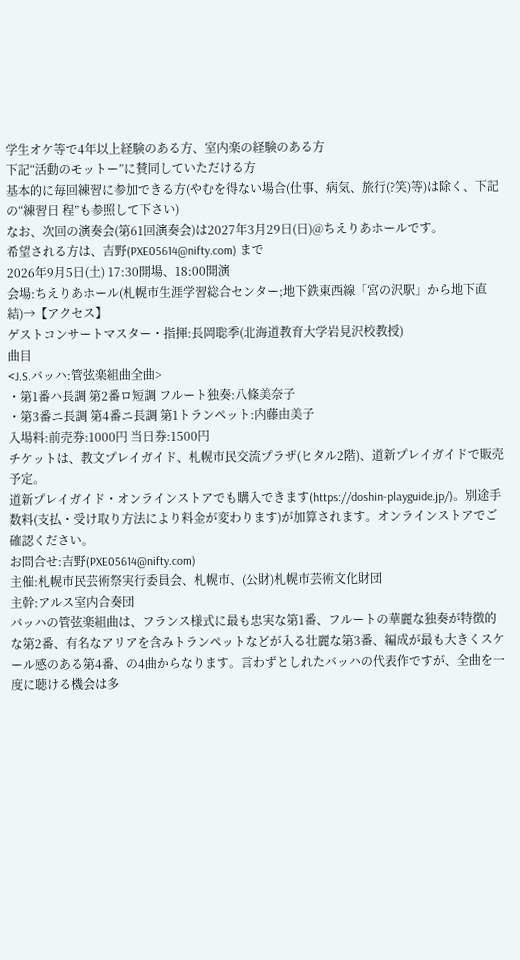学生オケ等で4年以上経験のある方、室内楽の経験のある方
下記“活動のモットー”に賛同していただける方
基本的に毎回練習に参加できる方(やむを得ない場合(仕事、病気、旅行(?笑)等)は除く、下記の“練習日 程”も参照して下さい)
なお、次回の演奏会(第61回演奏会)は2027年3月29日(日)@ちえりあホールです。
希望される方は、吉野(PXE05614@nifty.com) まで
2026年9月5日(土) 17:30開場、18:00開演
会場:ちえりあホール(札幌市生涯学習総合センター;地下鉄東西線「宮の沢駅」から地下直結)→【アクセス】
ゲストコンサートマスター・指揮:長岡聡季(北海道教育大学岩見沢校教授)
曲目
<J.S.バッハ:管弦楽組曲全曲>
・第1番ハ長調 第2番ロ短調 フルート独奏:八條美奈子
・第3番ニ長調 第4番ニ長調 第1トランペット:内藤由美子
入場料:前売券:1000円 当日券:1500円
チケットは、教文プレイガイド、札幌市民交流プラザ(ヒタル2階)、道新プレイガイドで販売予定。
道新プレイガイド・オンラインストアでも購入できます(https://doshin-playguide.jp/)。別途手数料(支払・受け取り方法により料金が変わります)が加算されます。オンラインストアでご確認ください。
お問合せ:吉野(PXE05614@nifty.com)
主催:札幌市民芸術祭実行委員会、札幌市、(公財)札幌市芸術文化財団
主幹:アルス室内合奏団
バッハの管弦楽組曲は、フランス様式に最も忠実な第1番、フルートの華麗な独奏が特徴的な第2番、有名なアリアを含みトランペットなどが入る壮麗な第3番、編成が最も大きくスケール感のある第4番、の4曲からなります。言わずとしれたバッハの代表作ですが、全曲を一度に聴ける機会は多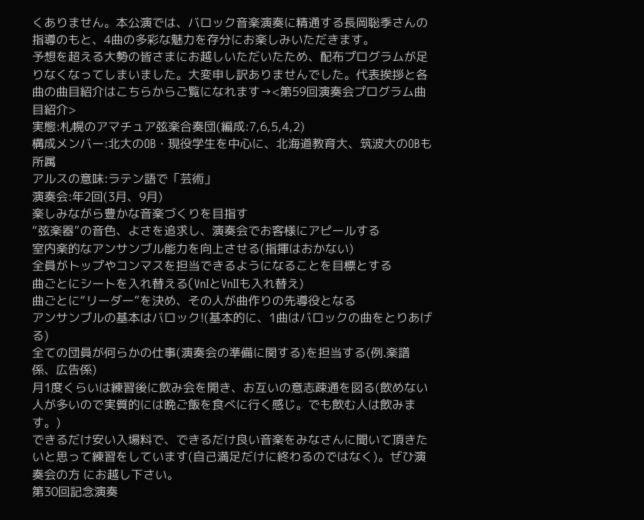くありません。本公演では、バロック音楽演奏に精通する長岡聡季さんの指導のもと、4曲の多彩な魅力を存分にお楽しみいただきます。
予想を超える大勢の皆さまにお越しいただいたため、配布プログラムが足りなくなってしまいました。大変申し訳ありませんでした。代表挨拶と各曲の曲目紹介はこちらからご覧になれます→<第59回演奏会プログラム曲目紹介>
実態:札幌のアマチュア弦楽合奏団(編成:7,6,5,4,2)
構成メンバー:北大のOB・現役学生を中心に、北海道教育大、筑波大のOBも所属
アルスの意味:ラテン語で「芸術」
演奏会:年2回(3月、9月)
楽しみながら豊かな音楽づくりを目指す
“弦楽器”の音色、よさを追求し、演奏会でお客様にアピールする
室内楽的なアンサンブル能力を向上させる(指揮はおかない)
全員がトップやコンマスを担当できるようになることを目標とする
曲ごとにシートを入れ替える(VnIとVnIIも入れ替え)
曲ごとに“リーダー”を決め、その人が曲作りの先導役となる
アンサンブルの基本はバロック!(基本的に、1曲はバロックの曲をとりあげる)
全ての団員が何らかの仕事(演奏会の準備に関する)を担当する(例.楽譜係、広告係)
月1度くらいは練習後に飲み会を開き、お互いの意志疎通を図る(飲めない人が多いので実質的には晩ご飯を食べに行く感じ。でも飲む人は飲みま す。)
できるだけ安い入場料で、できるだけ良い音楽をみなさんに聞いて頂きたいと思って練習をしています(自己満足だけに終わるのではなく)。ぜひ演奏会の方 にお越し下さい。
第30回記念演奏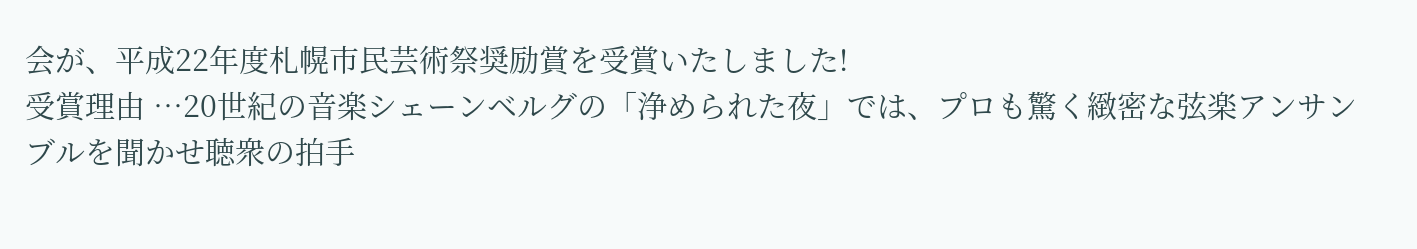会が、平成22年度札幌市民芸術祭奨励賞を受賞いたしました!
受賞理由 …20世紀の音楽シェーンベルグの「浄められた夜」では、プロも驚く緻密な弦楽アンサンブルを聞かせ聴衆の拍手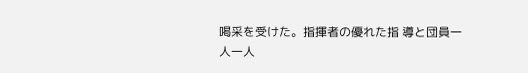喝采を受けた。指揮者の優れた指 導と団員一人一人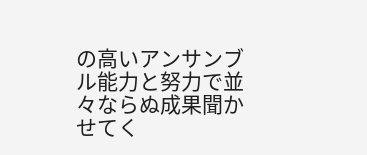の高いアンサンブル能力と努力で並々ならぬ成果聞かせてく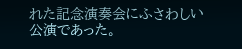れた記念演奏会にふさわしい公演であった。